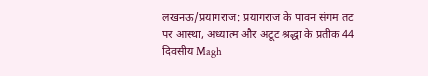लखनऊ/प्रयागराज: प्रयागराज के पावन संगम तट पर आस्था, अध्यात्म और अटूट श्रद्धा के प्रतीक 44 दिवसीय Magh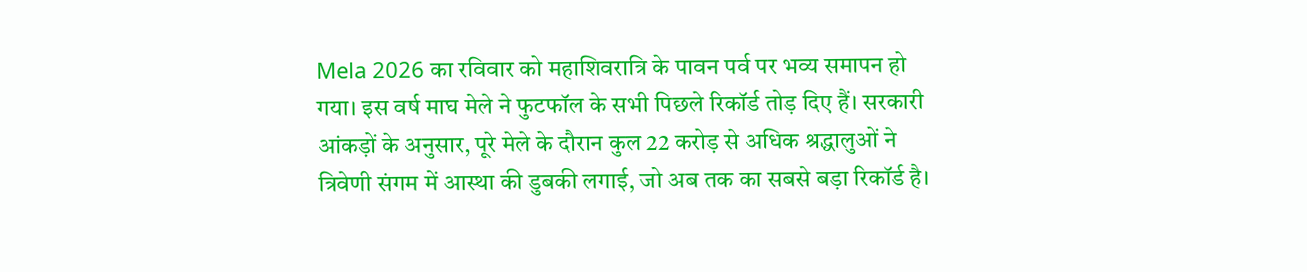Mela 2026 का रविवार को महाशिवरात्रि के पावन पर्व पर भव्य समापन हो गया। इस वर्ष माघ मेले ने फुटफॉल के सभी पिछले रिकॉर्ड तोड़ दिए हैं। सरकारी आंकड़ों के अनुसार, पूरे मेले के दौरान कुल 22 करोड़ से अधिक श्रद्धालुओं ने त्रिवेणी संगम में आस्था की डुबकी लगाई, जो अब तक का सबसे बड़ा रिकॉर्ड है।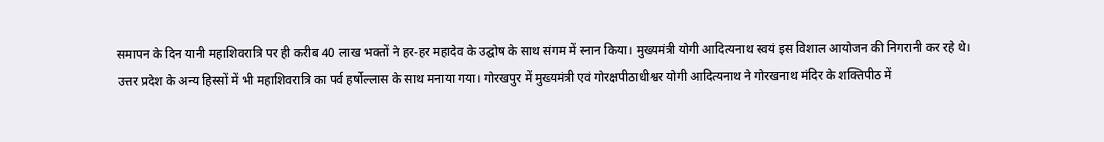समापन के दिन यानी महाशिवरात्रि पर ही करीब 40 लाख भक्तों ने हर-हर महादेव के उद्घोष के साथ संगम में स्नान किया। मुख्यमंत्री योगी आदित्यनाथ स्वयं इस विशाल आयोजन की निगरानी कर रहे थे।
उत्तर प्रदेश के अन्य हिस्सों में भी महाशिवरात्रि का पर्व हर्षोल्लास के साथ मनाया गया। गोरखपुर में मुख्यमंत्री एवं गोरक्षपीठाधीश्वर योगी आदित्यनाथ ने गोरखनाथ मंदिर के शक्तिपीठ में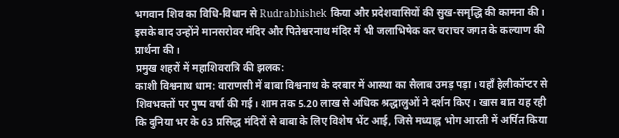भगवान शिव का विधि-विधान से Rudrabhishek किया और प्रदेशवासियों की सुख-समृद्धि की कामना की। इसके बाद उन्होंने मानसरोवर मंदिर और पितेश्वरनाथ मंदिर में भी जलाभिषेक कर चराचर जगत के कल्याण की प्रार्थना की।
प्रमुख शहरों में महाशिवरात्रि की झलक:
काशी विश्वनाथ धाम: वाराणसी में बाबा विश्वनाथ के दरबार में आस्था का सैलाब उमड़ पड़ा। यहाँ हेलीकॉप्टर से शिवभक्तों पर पुष्प वर्षा की गई। शाम तक 5.20 लाख से अधिक श्रद्धालुओं ने दर्शन किए। खास बात यह रही कि दुनिया भर के 63 प्रसिद्ध मंदिरों से बाबा के लिए विशेष भेंट आई, जिसे मध्याह्न भोग आरती में अर्पित किया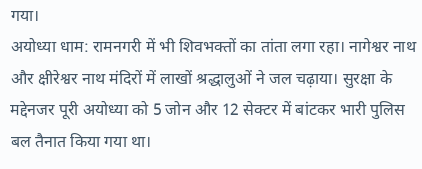गया।
अयोध्या धाम: रामनगरी में भी शिवभक्तों का तांता लगा रहा। नागेश्वर नाथ और क्षीरेश्वर नाथ मंदिरों में लाखों श्रद्धालुओं ने जल चढ़ाया। सुरक्षा के मद्देनजर पूरी अयोध्या को 5 जोन और 12 सेक्टर में बांटकर भारी पुलिस बल तैनात किया गया था।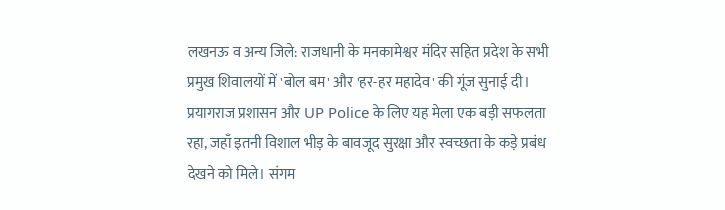लखनऊ व अन्य जिले: राजधानी के मनकामेश्वर मंदिर सहित प्रदेश के सभी प्रमुख शिवालयों में 'बोल बम' और 'हर-हर महादेव' की गूंज सुनाई दी।
प्रयागराज प्रशासन और UP Police के लिए यह मेला एक बड़ी सफलता रहा, जहाँ इतनी विशाल भीड़ के बावजूद सुरक्षा और स्वच्छता के कड़े प्रबंध देखने को मिले। संगम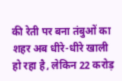की रेती पर बना तंबुओं का शहर अब धीरे-धीरे खाली हो रहा है, लेकिन 22 करोड़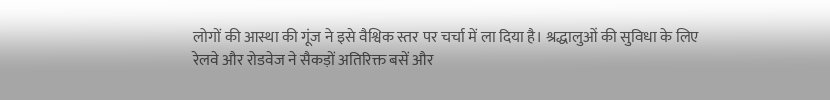लोगों की आस्था की गूंज ने इसे वैश्विक स्तर पर चर्चा में ला दिया है। श्रद्धालुओं की सुविधा के लिए रेलवे और रोडवेज ने सैकड़ों अतिरिक्त बसें और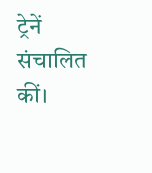ट्रेनें संचालित कीं।